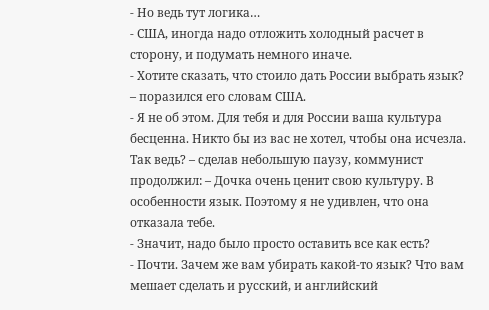- Но ведь тут логика…
- США, иногда надо отложить холодный расчет в сторону, и подумать немного иначе.
- Хотите сказать, что стоило дать России выбрать язык? – поразился его словам США.
- Я не об этом. Для тебя и для России ваша культура бесценна. Никто бы из вас не хотел, чтобы она исчезла. Так ведь? – сделав небольшую паузу, коммунист продолжил: – Дочка очень ценит свою культуру. В особенности язык. Поэтому я не удивлен, что она отказала тебе.
- Значит, надо было просто оставить все как есть?
- Почти. Зачем же вам убирать какой-то язык? Что вам мешает сделать и русский, и английский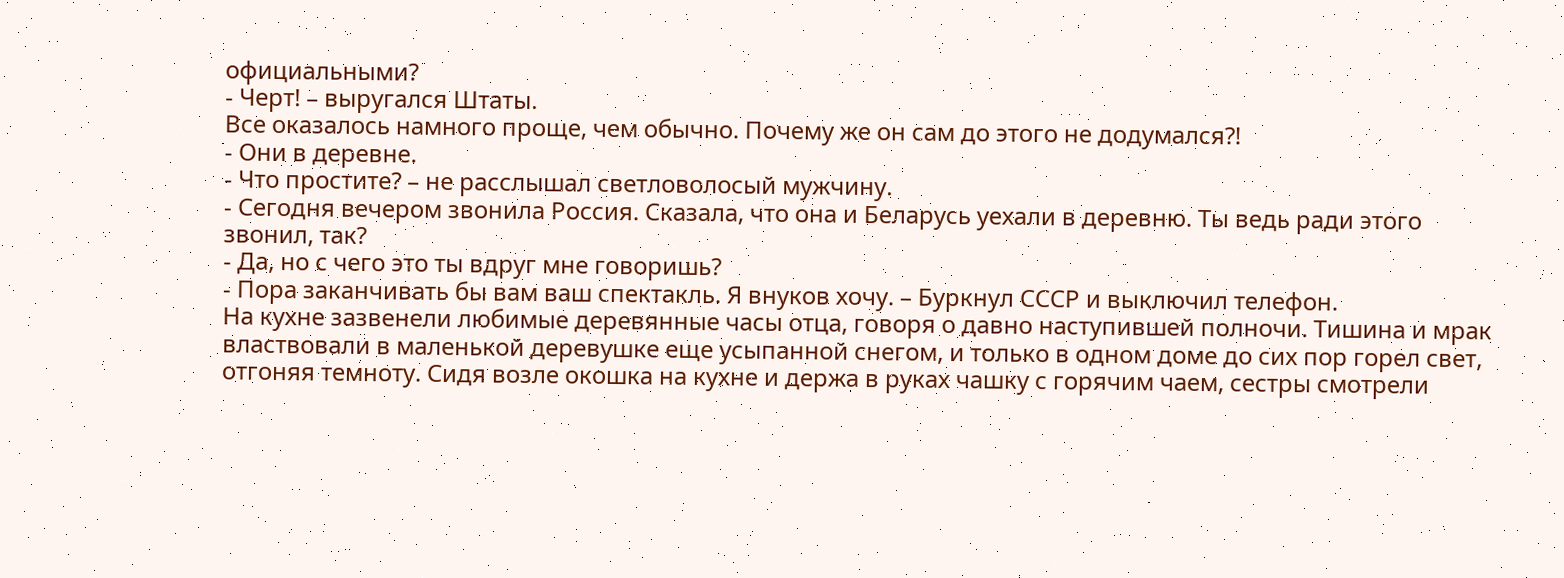официальными?
- Черт! – выругался Штаты.
Все оказалось намного проще, чем обычно. Почему же он сам до этого не додумался?!
- Они в деревне.
- Что простите? – не расслышал светловолосый мужчину.
- Сегодня вечером звонила Россия. Сказала, что она и Беларусь уехали в деревню. Ты ведь ради этого звонил, так?
- Да, но с чего это ты вдруг мне говоришь?
- Пора заканчивать бы вам ваш спектакль. Я внуков хочу. – Буркнул СССР и выключил телефон.
На кухне зазвенели любимые деревянные часы отца, говоря о давно наступившей полночи. Тишина и мрак властвовали в маленькой деревушке еще усыпанной снегом, и только в одном доме до сих пор горел свет, отгоняя темноту. Сидя возле окошка на кухне и держа в руках чашку с горячим чаем, сестры смотрели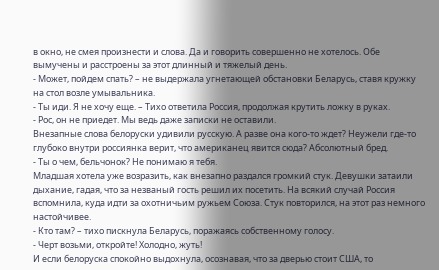в окно, не смея произнести и слова. Да и говорить совершенно не хотелось. Обе вымучены и расстроены за этот длинный и тяжелый день.
- Может, пойдем спать? – не выдержала угнетающей обстановки Беларусь, ставя кружку на стол возле умывальника.
- Ты иди. Я не хочу еще. – Тихо ответила Россия, продолжая крутить ложку в руках.
- Рос, он не приедет. Мы ведь даже записки не оставили.
Внезапные слова белоруски удивили русскую. А разве она кого-то ждет? Неужели где-то глубоко внутри россиянка верит, что американец явится сюда? Абсолютный бред.
- Ты о чем, бельчонок? Не понимаю я тебя.
Младшая хотела уже возразить, как внезапно раздался громкий стук. Девушки затаили дыхание, гадая, что за незваный гость решил их посетить. На всякий случай Россия вспомнила, куда идти за охотничьим ружьем Союза. Стук повторился, на этот раз немного настойчивее.
- Кто там? – тихо пискнула Беларусь, поражаясь собственному голосу.
- Черт возьми, откройте! Холодно, жуть!
И если белоруска спокойно выдохнула, осознавая, что за дверью стоит США, то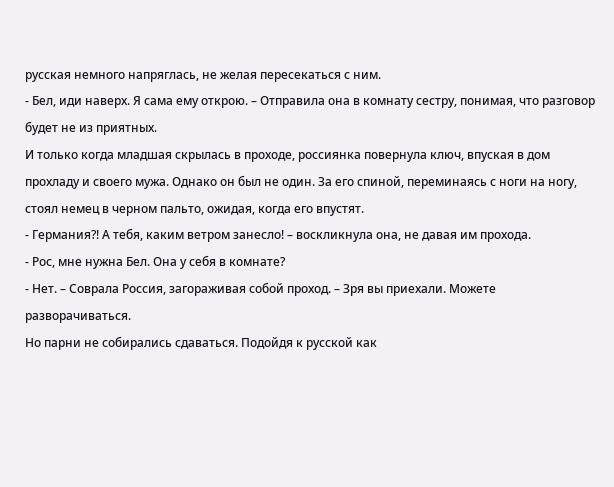русская немного напряглась, не желая пересекаться с ним.
- Бел, иди наверх. Я сама ему открою. – Отправила она в комнату сестру, понимая, что разговор будет не из приятных.
И только когда младшая скрылась в проходе, россиянка повернула ключ, впуская в дом прохладу и своего мужа. Однако он был не один. За его спиной, переминаясь с ноги на ногу, стоял немец в черном пальто, ожидая, когда его впустят.
- Германия?! А тебя, каким ветром занесло! – воскликнула она, не давая им прохода.
- Рос, мне нужна Бел. Она у себя в комнате?
- Нет. – Соврала Россия, загораживая собой проход. – Зря вы приехали. Можете разворачиваться.
Но парни не собирались сдаваться. Подойдя к русской как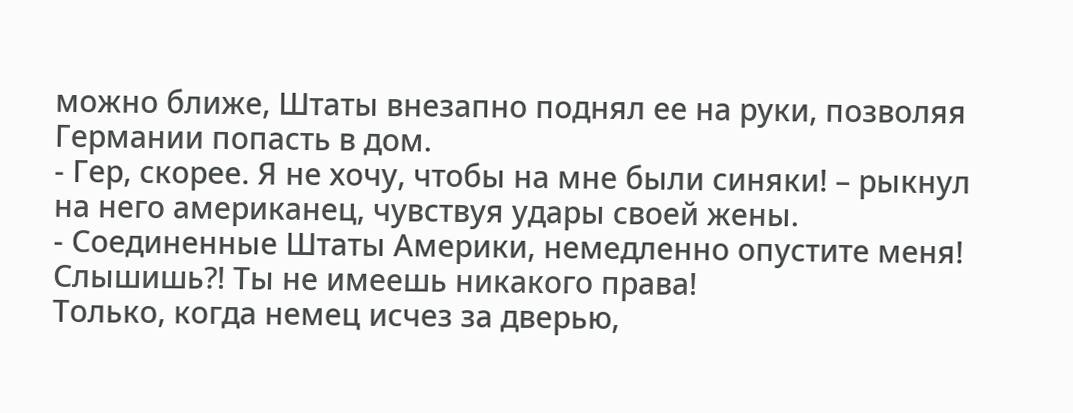можно ближе, Штаты внезапно поднял ее на руки, позволяя Германии попасть в дом.
- Гер, скорее. Я не хочу, чтобы на мне были синяки! – рыкнул на него американец, чувствуя удары своей жены.
- Соединенные Штаты Америки, немедленно опустите меня! Слышишь?! Ты не имеешь никакого права!
Только, когда немец исчез за дверью,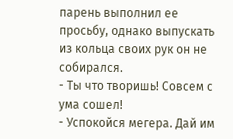парень выполнил ее просьбу, однако выпускать из кольца своих рук он не собирался.
- Ты что творишь! Совсем с ума сошел!
- Успокойся мегера. Дай им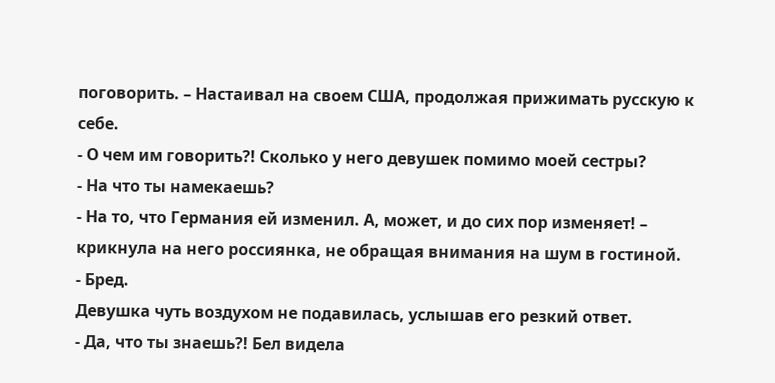поговорить. – Настаивал на своем США, продолжая прижимать русскую к себе.
- О чем им говорить?! Сколько у него девушек помимо моей сестры?
- На что ты намекаешь?
- На то, что Германия ей изменил. А, может, и до сих пор изменяет! – крикнула на него россиянка, не обращая внимания на шум в гостиной.
- Бред.
Девушка чуть воздухом не подавилась, услышав его резкий ответ.
- Да, что ты знаешь?! Бел видела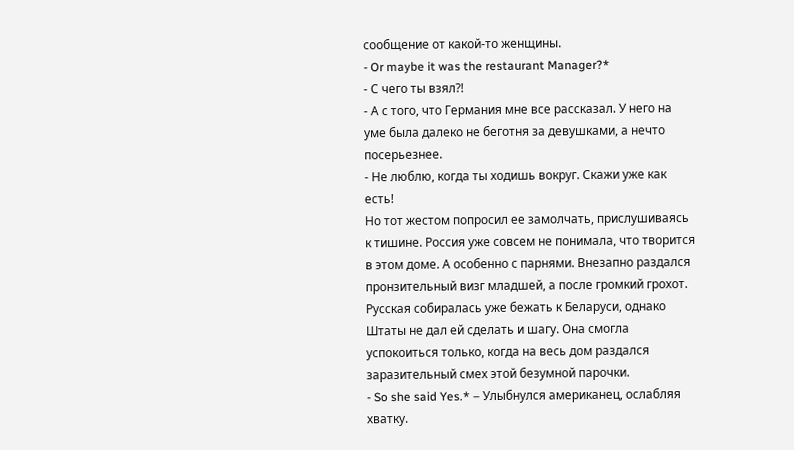сообщение от какой-то женщины.
- Or maybe it was the restaurant Manager?*
- С чего ты взял?!
- А с того, что Германия мне все рассказал. У него на уме была далеко не беготня за девушками, а нечто посерьезнее.
- Не люблю, когда ты ходишь вокруг. Скажи уже как есть!
Но тот жестом попросил ее замолчать, прислушиваясь к тишине. Россия уже совсем не понимала, что творится в этом доме. А особенно с парнями. Внезапно раздался пронзительный визг младшей, а после громкий грохот. Русская собиралась уже бежать к Беларуси, однако Штаты не дал ей сделать и шагу. Она смогла успокоиться только, когда на весь дом раздался заразительный смех этой безумной парочки.
- So she said Yes.* – Улыбнулся американец, ослабляя хватку.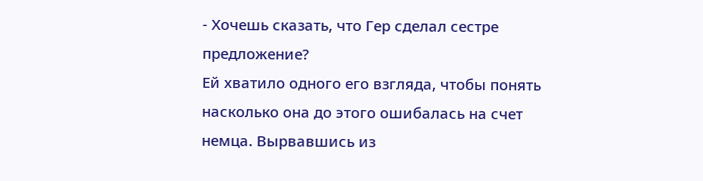- Хочешь сказать, что Гер сделал сестре предложение?
Ей хватило одного его взгляда, чтобы понять насколько она до этого ошибалась на счет немца. Вырвавшись из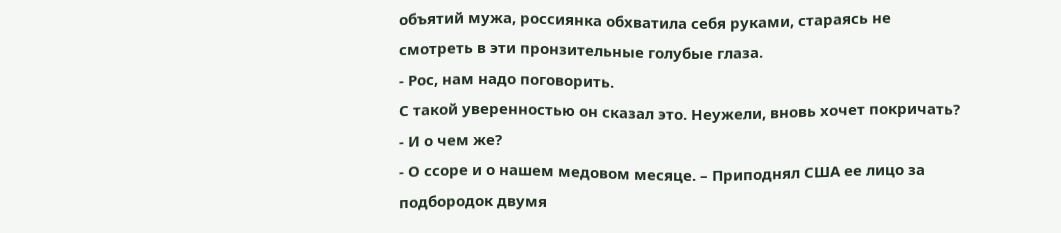объятий мужа, россиянка обхватила себя руками, стараясь не смотреть в эти пронзительные голубые глаза.
- Рос, нам надо поговорить.
С такой уверенностью он сказал это. Неужели, вновь хочет покричать?
- И о чем же?
- О ссоре и о нашем медовом месяце. – Приподнял США ее лицо за подбородок двумя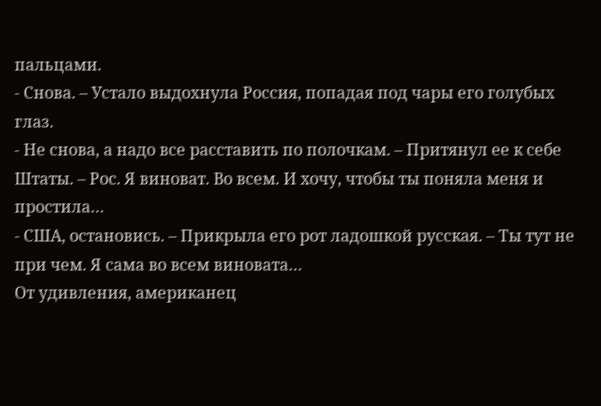пальцами.
- Снова. – Устало выдохнула Россия, попадая под чары его голубых глаз.
- Не снова, а надо все расставить по полочкам. – Притянул ее к себе Штаты. – Рос. Я виноват. Во всем. И хочу, чтобы ты поняла меня и простила…
- США, остановись. – Прикрыла его рот ладошкой русская. – Ты тут не при чем. Я сама во всем виновата…
От удивления, американец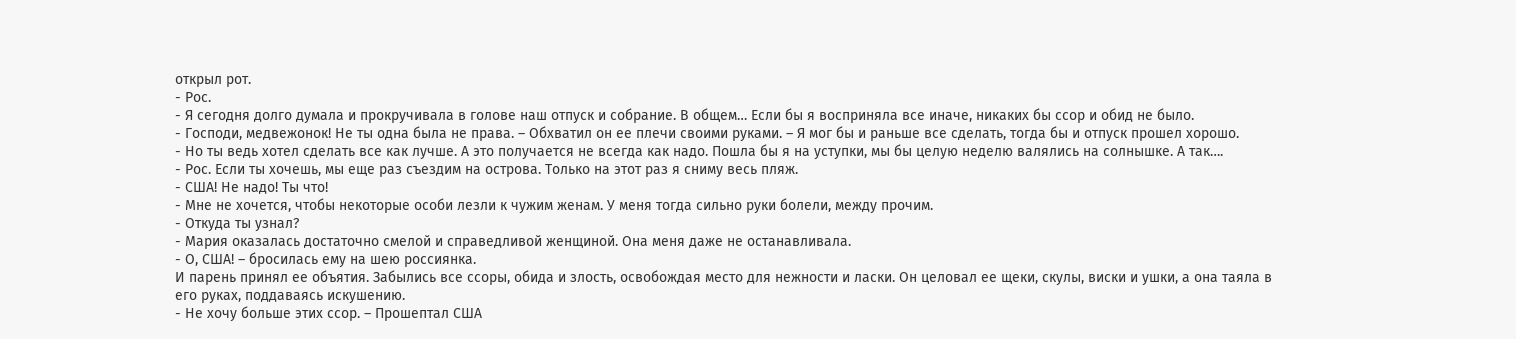открыл рот.
- Рос.
- Я сегодня долго думала и прокручивала в голове наш отпуск и собрание. В общем… Если бы я восприняла все иначе, никаких бы ссор и обид не было.
- Господи, медвежонок! Не ты одна была не права. – Обхватил он ее плечи своими руками. – Я мог бы и раньше все сделать, тогда бы и отпуск прошел хорошо.
- Но ты ведь хотел сделать все как лучше. А это получается не всегда как надо. Пошла бы я на уступки, мы бы целую неделю валялись на солнышке. А так….
- Рос. Если ты хочешь, мы еще раз съездим на острова. Только на этот раз я сниму весь пляж.
- США! Не надо! Ты что!
- Мне не хочется, чтобы некоторые особи лезли к чужим женам. У меня тогда сильно руки болели, между прочим.
- Откуда ты узнал?
- Мария оказалась достаточно смелой и справедливой женщиной. Она меня даже не останавливала.
- О, США! – бросилась ему на шею россиянка.
И парень принял ее объятия. Забылись все ссоры, обида и злость, освобождая место для нежности и ласки. Он целовал ее щеки, скулы, виски и ушки, а она таяла в его руках, поддаваясь искушению.
- Не хочу больше этих ссор. – Прошептал США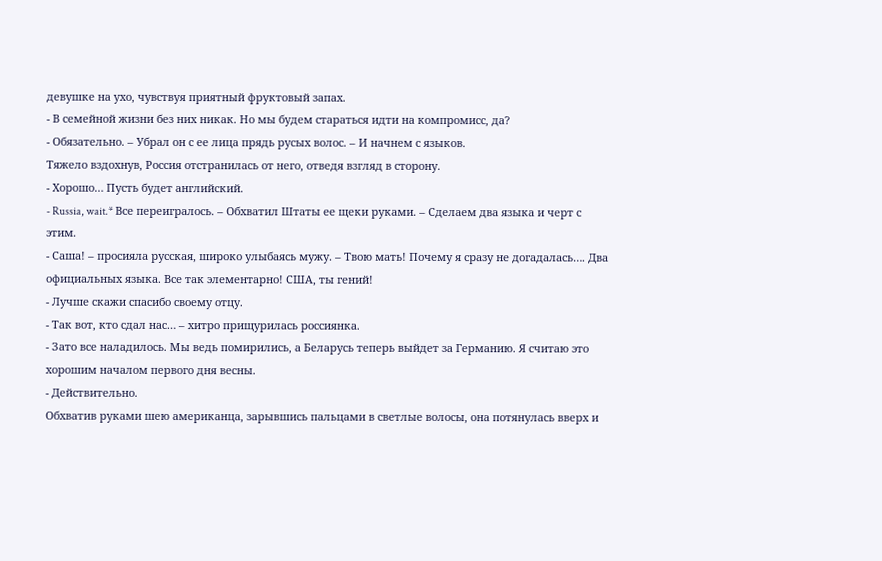девушке на ухо, чувствуя приятный фруктовый запах.
- В семейной жизни без них никак. Но мы будем стараться идти на компромисс, да?
- Обязательно. – Убрал он с ее лица прядь русых волос. – И начнем с языков.
Тяжело вздохнув, Россия отстранилась от него, отведя взгляд в сторону.
- Хорошо… Пусть будет английский.
- Russia, wait.* Все переигралось. – Обхватил Штаты ее щеки руками. – Сделаем два языка и черт с этим.
- Саша! – просияла русская, широко улыбаясь мужу. – Твою мать! Почему я сразу не догадалась…. Два официальных языка. Все так элементарно! США, ты гений!
- Лучше скажи спасибо своему отцу.
- Так вот, кто сдал нас… – хитро прищурилась россиянка.
- Зато все наладилось. Мы ведь помирились, а Беларусь теперь выйдет за Германию. Я считаю это хорошим началом первого дня весны.
- Действительно.
Обхватив руками шею американца, зарывшись пальцами в светлые волосы, она потянулась вверх и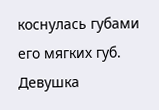коснулась губами его мягких губ. Девушка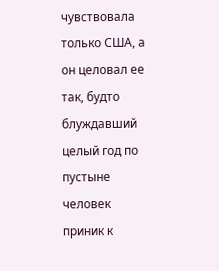чувствовала только США, а он целовал ее так, будто блуждавший целый год по пустыне человек приник к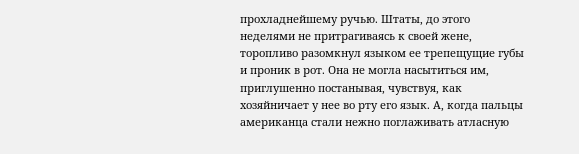прохладнейшему ручью. Штаты, до этого неделями не притрагиваясь к своей жене, торопливо разомкнул языком ее трепещущие губы и проник в рот. Она не могла насытиться им, приглушенно постанывая, чувствуя, как хозяйничает у нее во рту его язык. А, когда пальцы американца стали нежно поглаживать атласную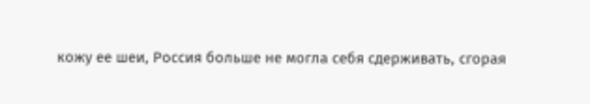кожу ее шеи, Россия больше не могла себя сдерживать, сгорая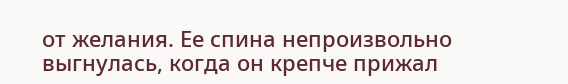от желания. Ее спина непроизвольно выгнулась, когда он крепче прижал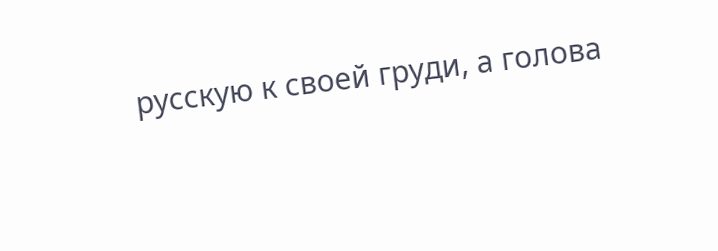русскую к своей груди, а голова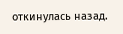откинулась назад.